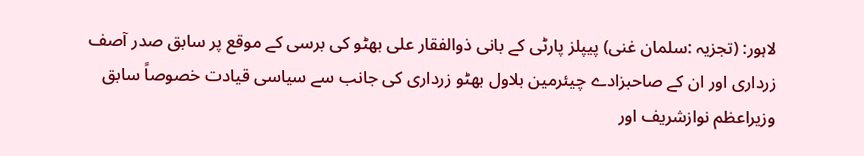لاہور: (تجزیہ :سلمان غنی) پیپلز پارٹی کے بانی ذوالفقار علی بھٹو کی برسی کے موقع پر سابق صدر آصف زرداری اور ان کے صاحبزادے چیئرمین بلاول بھٹو زرداری کی جانب سے سیاسی قیادت خصوصاً سابق وزیراعظم نوازشریف اور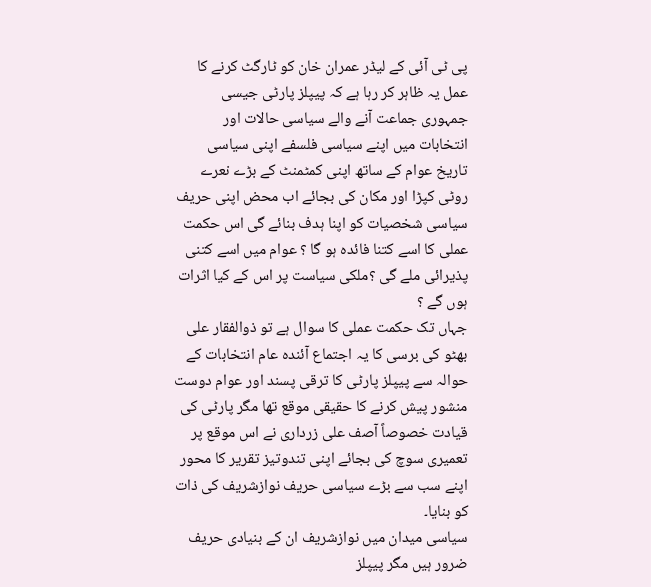پی ٹی آئی کے لیڈر عمران خان کو ٹارگٹ کرنے کا عمل یہ ظاہر کر رہا ہے کہ پیپلز پارٹی جیسی جمہوری جماعت آنے والے سیاسی حالات اور انتخابات میں اپنے سیاسی فلسفے اپنی سیاسی تاریخ عوام کے ساتھ اپنی کمٹمنٹ کے بڑے نعرے روٹی کپڑا اور مکان کی بجائے اب محض اپنی حریف سیاسی شخصیات کو اپنا ہدف بنائے گی اس حکمت عملی کا اسے کتنا فائدہ ہو گا ؟ عوام میں اسے کتنی پذیرائی ملے گی ؟ملکی سیاست پر اس کے کیا اثرات ہوں گے ؟
جہاں تک حکمت عملی کا سوال ہے تو ذوالفقار علی بھٹو کی برسی کا یہ اجتماع آئندہ عام انتخابات کے حوالہ سے پیپلز پارٹی کا ترقی پسند اور عوام دوست منشور پیش کرنے کا حقیقی موقع تھا مگر پارٹی کی قیادت خصوصاً آصف علی زرداری نے اس موقع پر تعمیری سوچ کی بجائے اپنی تندوتیز تقریر کا محور اپنے سب سے بڑے سیاسی حریف نوازشریف کی ذات کو بنایا۔
سیاسی میدان میں نوازشریف ان کے بنیادی حریف ضرور ہیں مگر پیپلز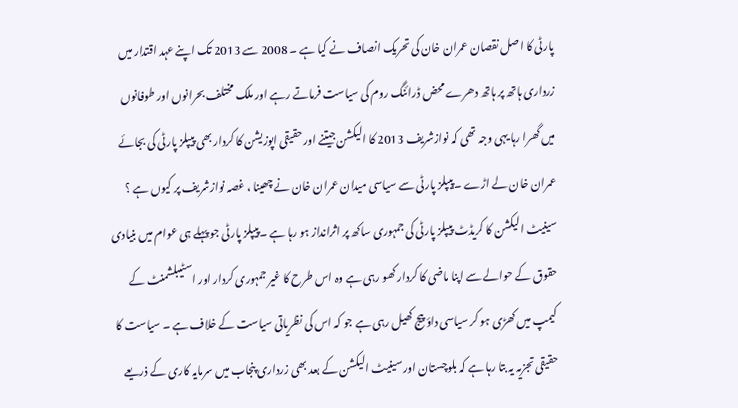پارٹی کا اصل نقصان عمران خان کی تحریک انصاف نے کیا ہے ۔ 2008 سے 2013 تک اپنے عہد اقتدار میں زرداری ہاتھ پر ہاتھ دھرے محض ڈرائنگ روم کی سیاست فرماتے رہے اور ملک مختلف بحرانوں اور طوفانوں میں گھرا رہا یہی وجہ تھی کہ نوازشریف 2013 کا الیکشن جیتنے اور حقیقی اپوزیشن کا کردار بھی پیپلز پارٹی کی بجائے عمران خان لے اڑے ۔پیپلز پارٹی سے سیاسی میدان عمران خان نے چھینا ، غصہ نوازشریف پر کیوں ہے ؟
سینیٹ الیکشن کا کریڈٹ پیپلز پارٹی کی جمہوری ساکھ پر اثرانداز ہو رہا ہے ۔پیپلز پارٹی جو پہلے ہی عوام میں بنیادی حقوق کے حوالے سے اپنا ماضی کا کردار کھو رہی ہے وہ اس طرح کا غیر جمہوری کردار اور اسٹیبلشمنٹ کے کیمپ میں کھڑی ہو کر سیاسی داؤ پیج کھیل رہی ہے جو کہ اس کی نظریاتی سیاست کے خلاف ہے ۔ سیاست کا حقیقی تجزیہ یہ بتا رہا ہے کہ بلوچستان اور سینیٹ الیکشن کے بعد بھی زرداری پنجاب میں سرمایہ کاری کے ذریعے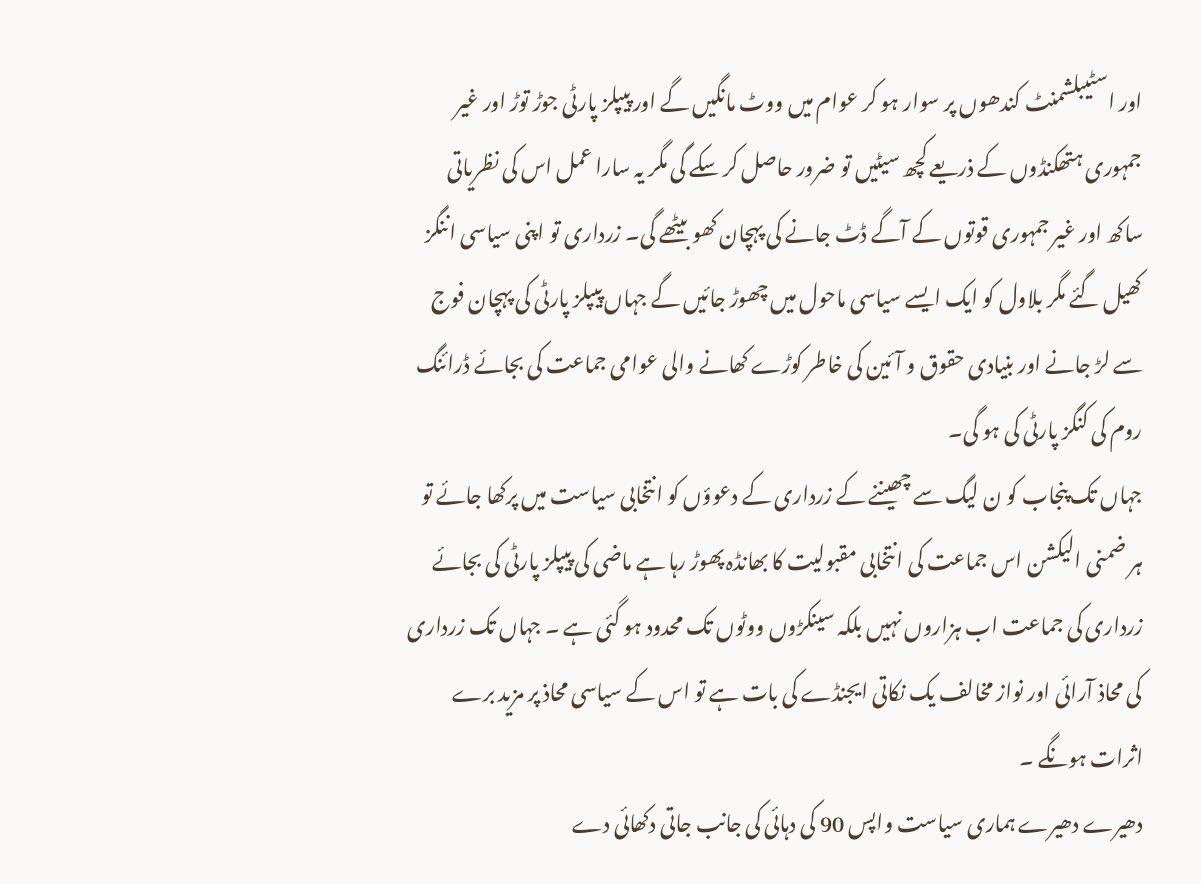اور اسٹیبلشمنٹ کندھوں پر سوار ہو کر عوام میں ووٹ مانگیں گے اور پیپلز پارٹی جوڑ توڑ اور غیر جمہوری ہتھکنڈوں کے ذریعے کچھ سیٹیں تو ضرور حاصل کر سکے گی مگر یہ سارا عمل اس کی نظریاتی ساکھ اور غیر جمہوری قوتوں کے آگے ڈٹ جانے کی پہچان کھو بیٹھے گی۔ زرداری تو اپنی سیاسی اننگز کھیل گئے مگر بلاول کو ایک ایسے سیاسی ماحول میں چھوڑ جائیں گے جہاں پیپلز پارٹی کی پہچان فوج سے لڑ جانے اور بنیادی حقوق و آئین کی خاطر کوڑے کھانے والی عوامی جماعت کی بجائے ڈرائنگ روم کی کنگز پارٹی کی ہو گی۔
جہاں تک پنجاب کو ن لیگ سے چھیننے کے زرداری کے دعوؤں کو انتخابی سیاست میں پرکھا جائے تو ہر ضمنی الیکشن اس جماعت کی انتخابی مقبولیت کا بھانڈہ پھوڑ رہا ہے ماضی کی پیپلز پارٹی کی بجائے زرداری کی جماعت اب ہزاروں نہیں بلکہ سینکڑوں ووٹوں تک محدود ہو گئی ہے ۔ جہاں تک زرداری کی محاذ آرائی اور نواز مخالف یک نکاتی ایجنڈے کی بات ہے تو اس کے سیاسی محاذ پر مزید برے اثرات ہونگے ۔
دھیرے دھیرے ہماری سیاست واپس 90 کی دہائی کی جانب جاتی دکھائی دے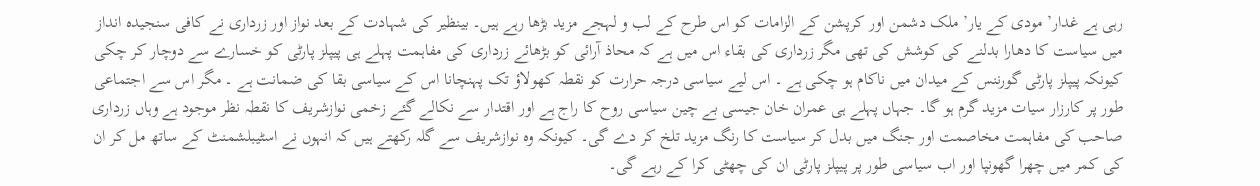رہی ہے غدار’ مودی کے یار’ ملک دشمن اور کرپشن کے الزامات کو اس طرح کے لب و لہجے مزید بڑھا رہے ہیں۔ بینظیر کی شہادت کے بعد نواز اور زرداری نے کافی سنجیدہ انداز میں سیاست کا دھارا بدلنے کی کوشش کی تھی مگر زرداری کی بقاء اس میں ہے کہ محاذ آرائی کو بڑھائے زرداری کی مفاہمت پہلے ہی پیپلز پارٹی کو خسارے سے دوچار کر چکی کیونکہ پیپلز پارٹی گورننس کے میدان میں ناکام ہو چکی ہے ۔ اس لیے سیاسی درجہ حرارت کو نقطہ کھولاؤ تک پہنچانا اس کے سیاسی بقا کی ضمانت ہے ۔ مگر اس سے اجتماعی طور پر کارزار سیات مزید گرم ہو گا۔ جہاں پہلے ہی عمران خان جیسی بے چین سیاسی روح کا راج ہے اور اقتدار سے نکالے گئے زخمی نوازشریف کا نقطہ نظر موجود ہے وہاں زرداری صاحب کی مفاہمت مخاصمت اور جنگ میں بدل کر سیاست کا رنگ مزید تلخ کر دے گی۔ کیونکہ وہ نوازشریف سے گلہ رکھتے ہیں کہ انہوں نے اسٹیبلشمنٹ کے ساتھ مل کر ان کی کمر میں چھرا گھونپا اور اب سیاسی طور پر پیپلز پارٹی ان کی چھٹی کرا کے رہے گی۔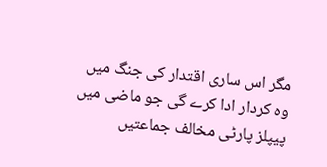مگر اس ساری اقتدار کی جنگ میں وہ کردار ادا کرے گی جو ماضی میں پیپلز پارٹی مخالف جماعتیں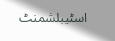اسٹیبلشمنٹ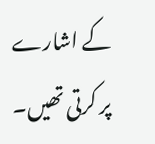کے اشارے پر کرتی تھیں۔